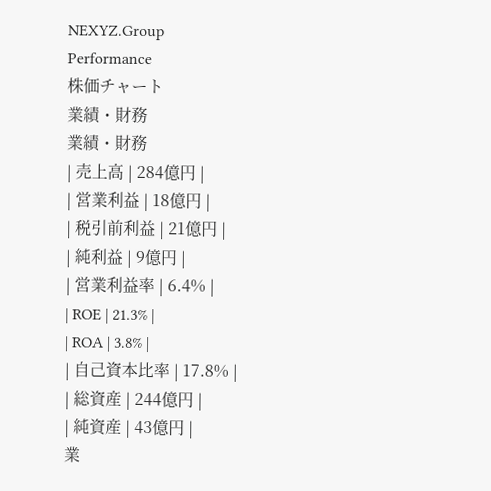NEXYZ.Group
Performance
株価チャート
業績・財務
業績・財務
| 売上高 | 284億円 |
| 営業利益 | 18億円 |
| 税引前利益 | 21億円 |
| 純利益 | 9億円 |
| 営業利益率 | 6.4% |
| ROE | 21.3% |
| ROA | 3.8% |
| 自己資本比率 | 17.8% |
| 総資産 | 244億円 |
| 純資産 | 43億円 |
業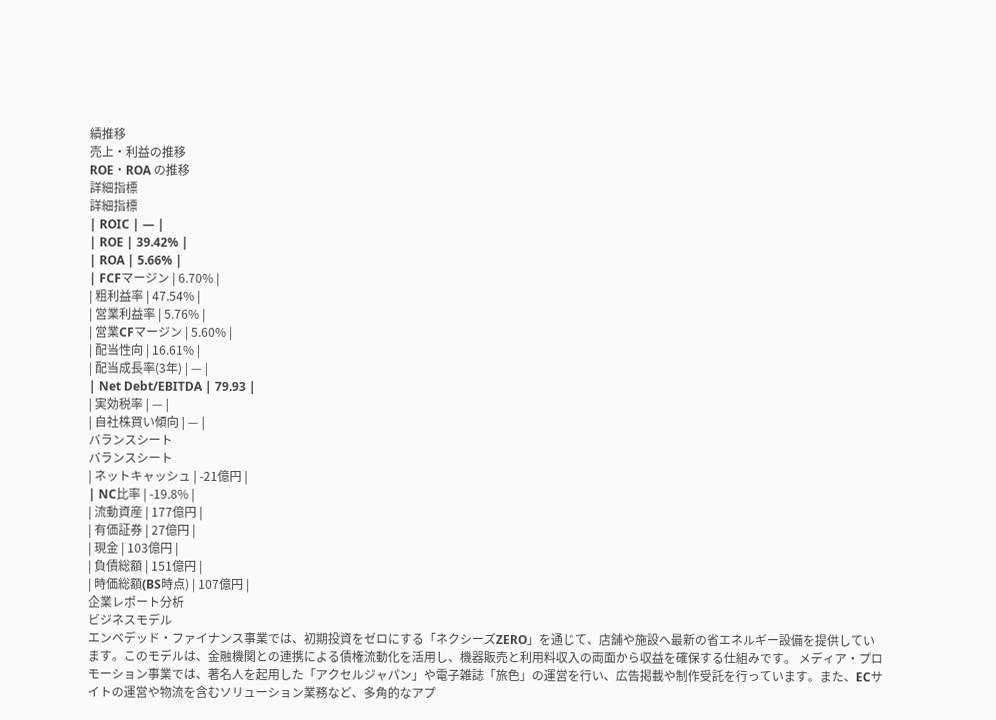績推移
売上・利益の推移
ROE・ROA の推移
詳細指標
詳細指標
| ROIC | — |
| ROE | 39.42% |
| ROA | 5.66% |
| FCFマージン | 6.70% |
| 粗利益率 | 47.54% |
| 営業利益率 | 5.76% |
| 営業CFマージン | 5.60% |
| 配当性向 | 16.61% |
| 配当成長率(3年) | — |
| Net Debt/EBITDA | 79.93 |
| 実効税率 | — |
| 自社株買い傾向 | — |
バランスシート
バランスシート
| ネットキャッシュ | -21億円 |
| NC比率 | -19.8% |
| 流動資産 | 177億円 |
| 有価証券 | 27億円 |
| 現金 | 103億円 |
| 負債総額 | 151億円 |
| 時価総額(BS時点) | 107億円 |
企業レポート分析
ビジネスモデル
エンベデッド・ファイナンス事業では、初期投資をゼロにする「ネクシーズZERO」を通じて、店舗や施設へ最新の省エネルギー設備を提供しています。このモデルは、金融機関との連携による債権流動化を活用し、機器販売と利用料収入の両面から収益を確保する仕組みです。 メディア・プロモーション事業では、著名人を起用した「アクセルジャパン」や電子雑誌「旅色」の運営を行い、広告掲載や制作受託を行っています。また、ECサイトの運営や物流を含むソリューション業務など、多角的なアプ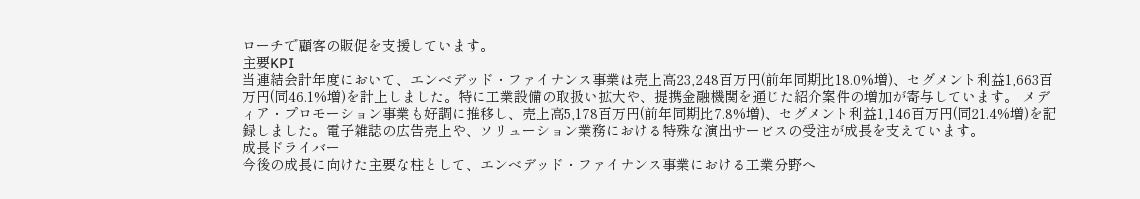ローチで顧客の販促を支援しています。
主要KPI
当連結会計年度において、エンベデッド・ファイナンス事業は売上高23,248百万円(前年同期比18.0%増)、セグメント利益1,663百万円(同46.1%増)を計上しました。特に工業設備の取扱い拡大や、提携金融機関を通じた紹介案件の増加が寄与しています。 メディア・プロモーション事業も好調に推移し、売上高5,178百万円(前年同期比7.8%増)、セグメント利益1,146百万円(同21.4%増)を記録しました。電子雑誌の広告売上や、ソリューション業務における特殊な演出サービスの受注が成長を支えています。
成長ドライバー
今後の成長に向けた主要な柱として、エンベデッド・ファイナンス事業における工業分野へ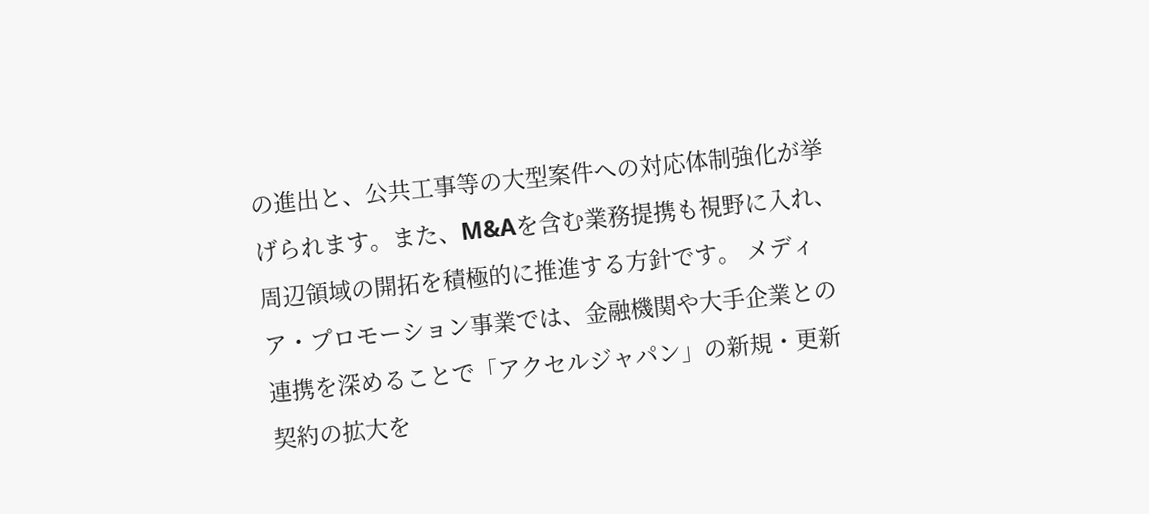の進出と、公共工事等の大型案件への対応体制強化が挙げられます。また、M&Aを含む業務提携も視野に入れ、周辺領域の開拓を積極的に推進する方針です。 メディア・プロモーション事業では、金融機関や大手企業との連携を深めることで「アクセルジャパン」の新規・更新契約の拡大を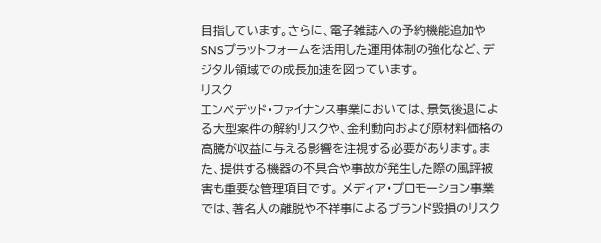目指しています。さらに、電子雑誌への予約機能追加やSNSプラットフォームを活用した運用体制の強化など、デジタル領域での成長加速を図っています。
リスク
エンベデッド・ファイナンス事業においては、景気後退による大型案件の解約リスクや、金利動向および原材料価格の高騰が収益に与える影響を注視する必要があります。また、提供する機器の不具合や事故が発生した際の風評被害も重要な管理項目です。 メディア・プロモーション事業では、著名人の離脱や不祥事によるブランド毀損のリスク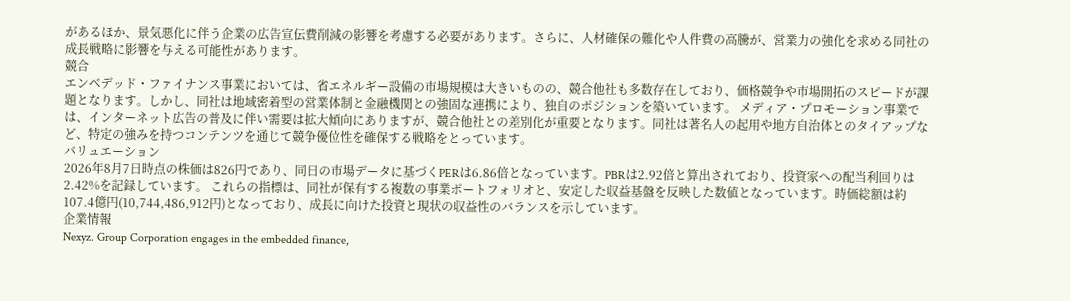があるほか、景気悪化に伴う企業の広告宣伝費削減の影響を考慮する必要があります。さらに、人材確保の難化や人件費の高騰が、営業力の強化を求める同社の成長戦略に影響を与える可能性があります。
競合
エンベデッド・ファイナンス事業においては、省エネルギー設備の市場規模は大きいものの、競合他社も多数存在しており、価格競争や市場開拓のスピードが課題となります。しかし、同社は地域密着型の営業体制と金融機関との強固な連携により、独自のポジションを築いています。 メディア・プロモーション事業では、インターネット広告の普及に伴い需要は拡大傾向にありますが、競合他社との差別化が重要となります。同社は著名人の起用や地方自治体とのタイアップなど、特定の強みを持つコンテンツを通じて競争優位性を確保する戦略をとっています。
バリュエーション
2026年8月7日時点の株価は826円であり、同日の市場データに基づくPERは6.86倍となっています。PBRは2.92倍と算出されており、投資家への配当利回りは2.42%を記録しています。 これらの指標は、同社が保有する複数の事業ポートフォリオと、安定した収益基盤を反映した数値となっています。時価総額は約107.4億円(10,744,486,912円)となっており、成長に向けた投資と現状の収益性のバランスを示しています。
企業情報
Nexyz. Group Corporation engages in the embedded finance,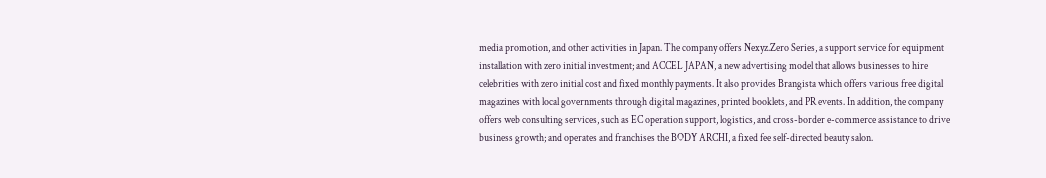media promotion, and other activities in Japan. The company offers Nexyz.Zero Series, a support service for equipment installation with zero initial investment; and ACCEL JAPAN, a new advertising model that allows businesses to hire celebrities with zero initial cost and fixed monthly payments. It also provides Brangista which offers various free digital magazines with local governments through digital magazines, printed booklets, and PR events. In addition, the company offers web consulting services, such as EC operation support, logistics, and cross-border e-commerce assistance to drive business growth; and operates and franchises the BODY ARCHI, a fixed fee self-directed beauty salon.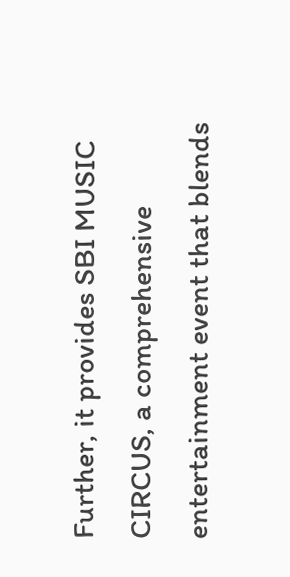Further, it provides SBI MUSIC CIRCUS, a comprehensive entertainment event that blends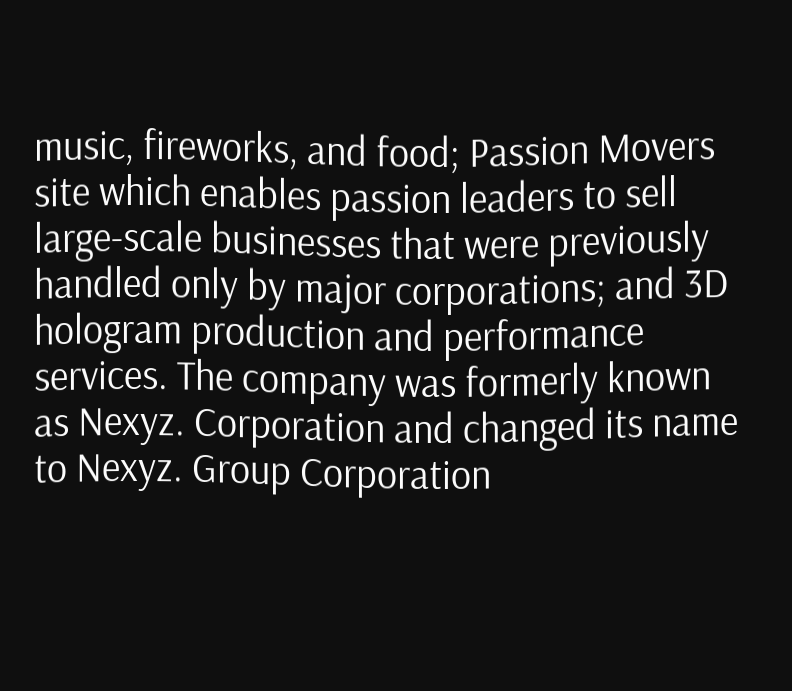music, fireworks, and food; Passion Movers site which enables passion leaders to sell large-scale businesses that were previously handled only by major corporations; and 3D hologram production and performance services. The company was formerly known as Nexyz. Corporation and changed its name to Nexyz. Group Corporation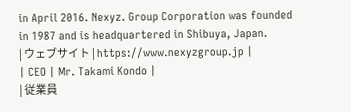in April 2016. Nexyz. Group Corporation was founded in 1987 and is headquartered in Shibuya, Japan.
| ウェブサイト | https://www.nexyzgroup.jp |
| CEO | Mr. Takami Kondo |
| 従業員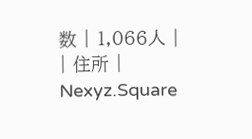数 | 1,066人 |
| 住所 | Nexyz.Square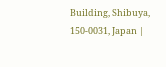Building, Shibuya, 150-0031, Japan |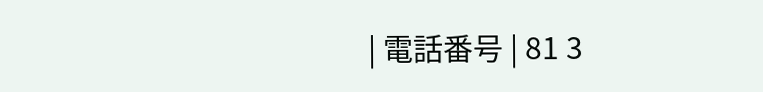| 電話番号 | 81 3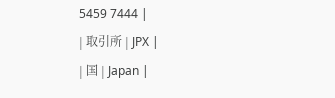5459 7444 |
| 取引所 | JPX |
| 国 | Japan |